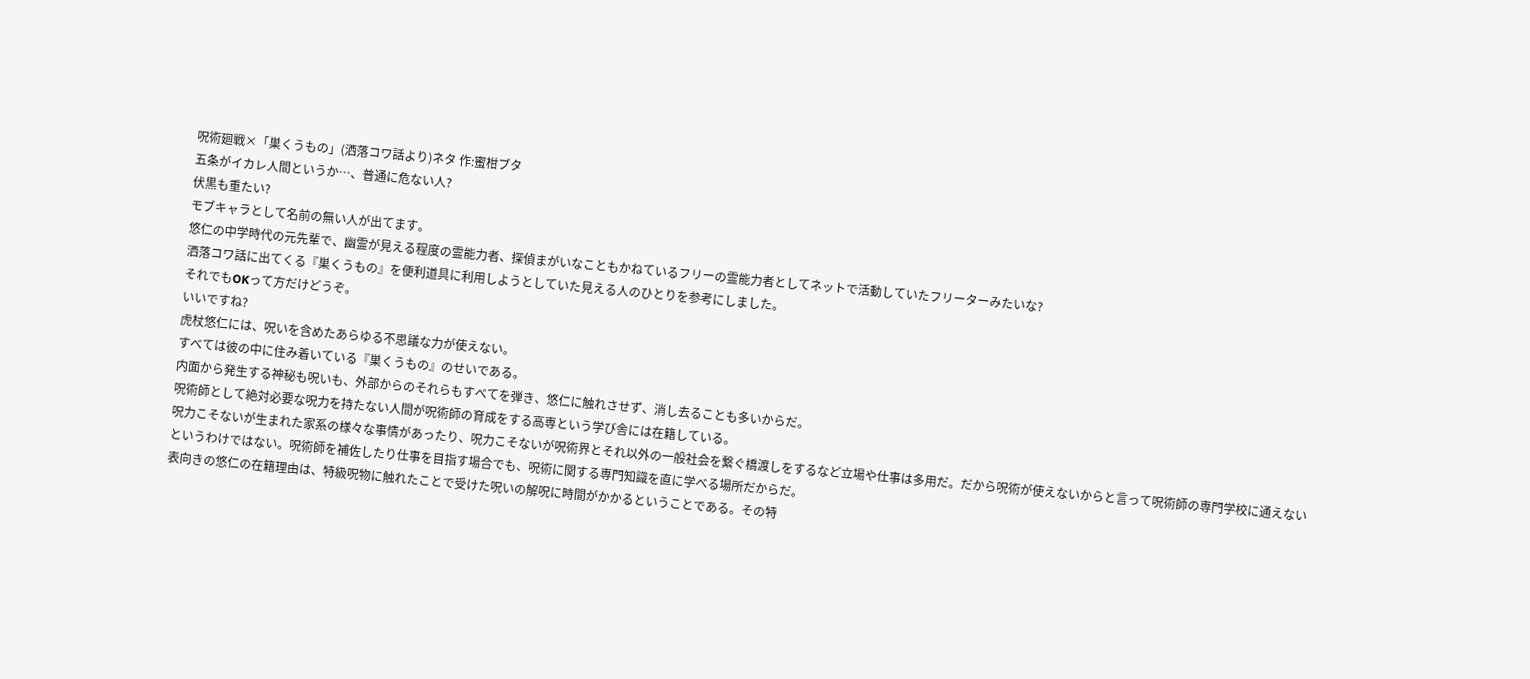呪術廻戦×「巣くうもの」(洒落コワ話より)ネタ 作:蜜柑ブタ
五条がイカレ人間というか…、普通に危ない人?
伏黒も重たい?
モブキャラとして名前の無い人が出てます。
悠仁の中学時代の元先輩で、幽霊が見える程度の霊能力者、探偵まがいなこともかねているフリーの霊能力者としてネットで活動していたフリーターみたいな?
洒落コワ話に出てくる『巣くうもの』を便利道具に利用しようとしていた見える人のひとりを参考にしました。
それでもOKって方だけどうぞ。
いいですね?
虎杖悠仁には、呪いを含めたあらゆる不思議な力が使えない。
すべては彼の中に住み着いている『巣くうもの』のせいである。
内面から発生する神秘も呪いも、外部からのそれらもすべてを弾き、悠仁に触れさせず、消し去ることも多いからだ。
呪術師として絶対必要な呪力を持たない人間が呪術師の育成をする高専という学び舎には在籍している。
呪力こそないが生まれた家系の様々な事情があったり、呪力こそないが呪術界とそれ以外の一般社会を繋ぐ橋渡しをするなど立場や仕事は多用だ。だから呪術が使えないからと言って呪術師の専門学校に通えないというわけではない。呪術師を補佐したり仕事を目指す場合でも、呪術に関する専門知識を直に学べる場所だからだ。
表向きの悠仁の在籍理由は、特級呪物に触れたことで受けた呪いの解呪に時間がかかるということである。その特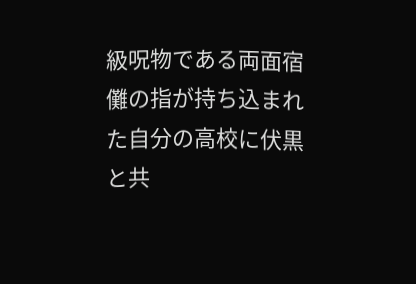級呪物である両面宿儺の指が持ち込まれた自分の高校に伏黒と共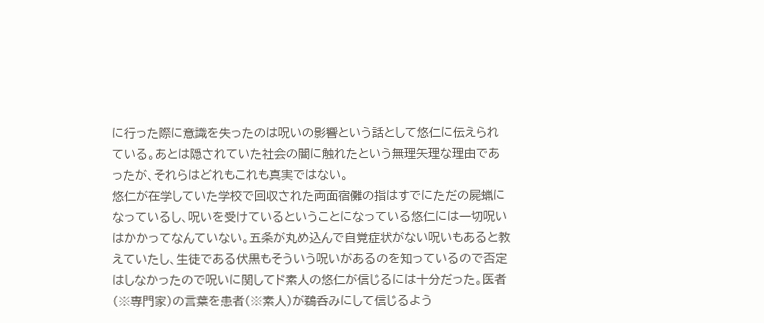に行った際に意識を失ったのは呪いの影響という話として悠仁に伝えられている。あとは隠されていた社会の闇に触れたという無理矢理な理由であったが、それらはどれもこれも真実ではない。
悠仁が在学していた学校で回収された両面宿儺の指はすでにただの屍蝋になっているし、呪いを受けているということになっている悠仁には一切呪いはかかってなんていない。五条が丸め込んで自覚症状がない呪いもあると教えていたし、生徒である伏黒もそういう呪いがあるのを知っているので否定はしなかったので呪いに関してド素人の悠仁が信じるには十分だった。医者(※専門家)の言葉を患者(※素人)が鵜呑みにして信じるよう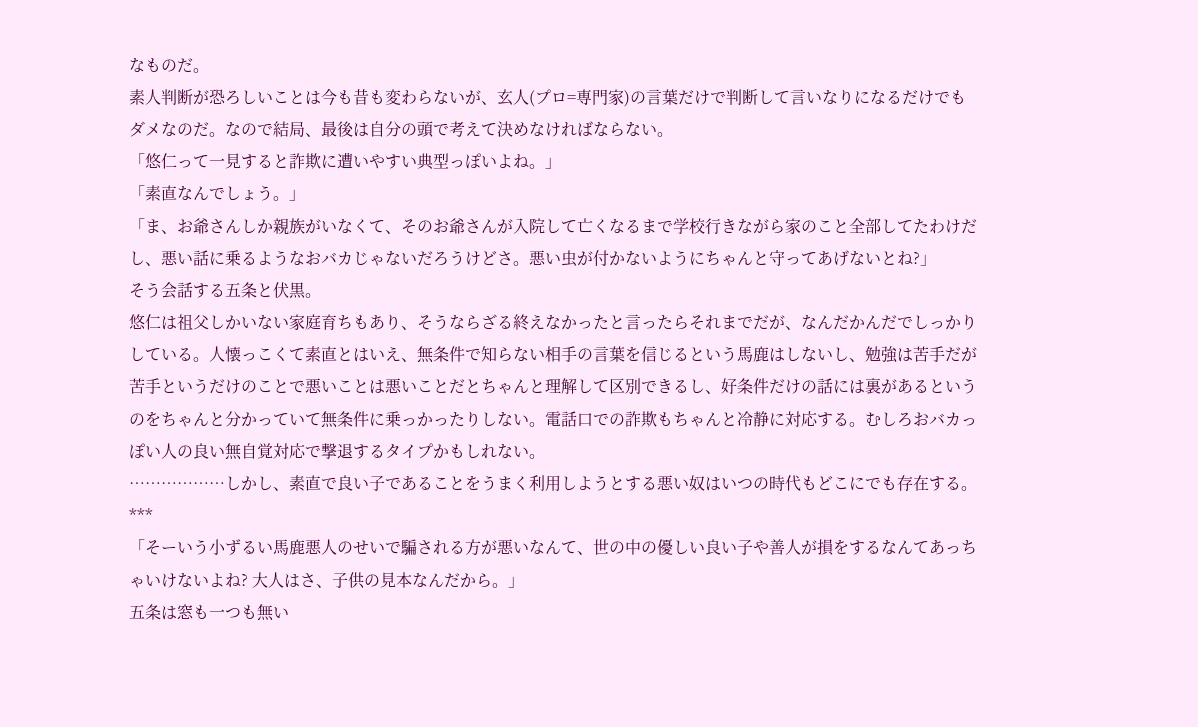なものだ。
素人判断が恐ろしいことは今も昔も変わらないが、玄人(プロ=専門家)の言葉だけで判断して言いなりになるだけでもダメなのだ。なので結局、最後は自分の頭で考えて決めなければならない。
「悠仁って一見すると詐欺に遭いやすい典型っぽいよね。」
「素直なんでしょう。」
「ま、お爺さんしか親族がいなくて、そのお爺さんが入院して亡くなるまで学校行きながら家のこと全部してたわけだし、悪い話に乗るようなおバカじゃないだろうけどさ。悪い虫が付かないようにちゃんと守ってあげないとね?」
そう会話する五条と伏黒。
悠仁は祖父しかいない家庭育ちもあり、そうならざる終えなかったと言ったらそれまでだが、なんだかんだでしっかりしている。人懐っこくて素直とはいえ、無条件で知らない相手の言葉を信じるという馬鹿はしないし、勉強は苦手だが苦手というだけのことで悪いことは悪いことだとちゃんと理解して区別できるし、好条件だけの話には裏があるというのをちゃんと分かっていて無条件に乗っかったりしない。電話口での詐欺もちゃんと冷静に対応する。むしろおバカっぽい人の良い無自覚対応で撃退するタイプかもしれない。
………………しかし、素直で良い子であることをうまく利用しようとする悪い奴はいつの時代もどこにでも存在する。
***
「そーいう小ずるい馬鹿悪人のせいで騙される方が悪いなんて、世の中の優しい良い子や善人が損をするなんてあっちゃいけないよね? 大人はさ、子供の見本なんだから。」
五条は窓も一つも無い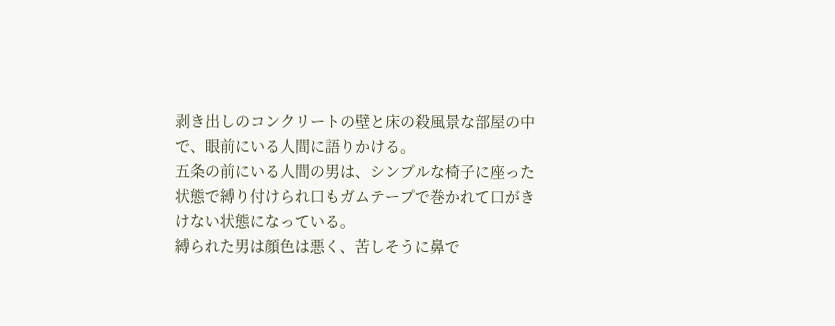剥き出しのコンクリートの壁と床の殺風景な部屋の中で、眼前にいる人間に語りかける。
五条の前にいる人間の男は、シンプルな椅子に座った状態で縛り付けられ口もガムテープで巻かれて口がきけない状態になっている。
縛られた男は顔色は悪く、苦しそうに鼻で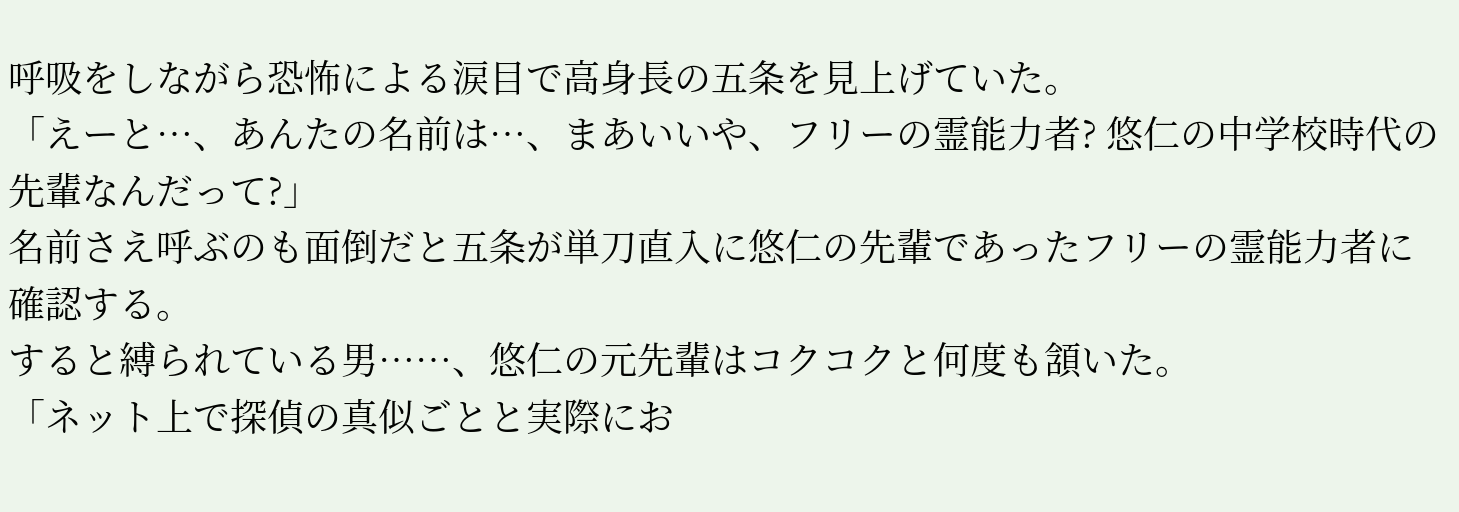呼吸をしながら恐怖による涙目で高身長の五条を見上げていた。
「えーと…、あんたの名前は…、まあいいや、フリーの霊能力者? 悠仁の中学校時代の先輩なんだって?」
名前さえ呼ぶのも面倒だと五条が単刀直入に悠仁の先輩であったフリーの霊能力者に確認する。
すると縛られている男……、悠仁の元先輩はコクコクと何度も頷いた。
「ネット上で探偵の真似ごとと実際にお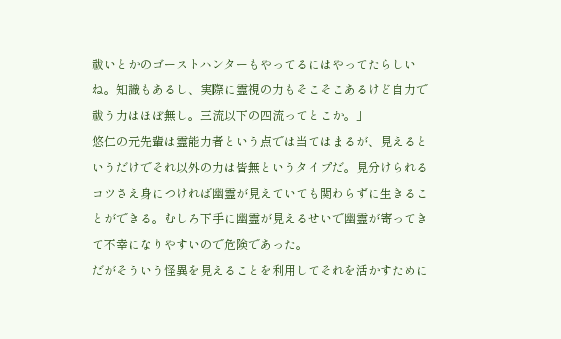祓いとかのゴーストハンターもやってるにはやってたらしいね。知識もあるし、実際に霊視の力もそこそこあるけど自力で祓う力はほぼ無し。三流以下の四流ってとこか。」
悠仁の元先輩は霊能力者という点では当てはまるが、見えるというだけでそれ以外の力は皆無というタイプだ。見分けられるコツさえ身につければ幽霊が見えていても関わらずに生きることができる。むしろ下手に幽霊が見えるせいで幽霊が寄ってきて不幸になりやすいので危険であった。
だがそういう怪異を見えることを利用してそれを活かすために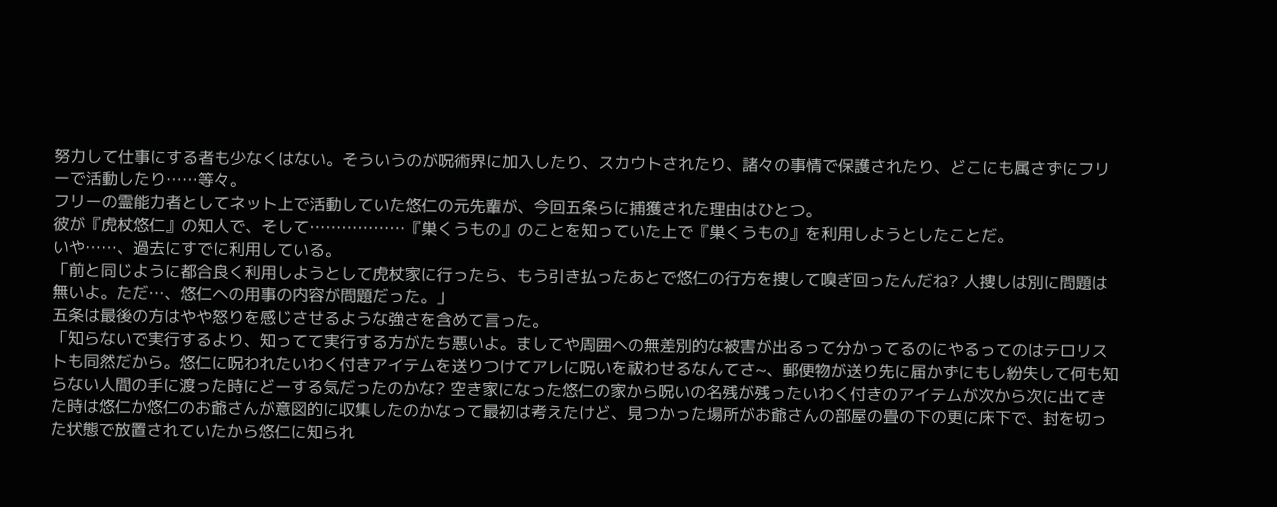努力して仕事にする者も少なくはない。そういうのが呪術界に加入したり、スカウトされたり、諸々の事情で保護されたり、どこにも属さずにフリーで活動したり……等々。
フリーの霊能力者としてネット上で活動していた悠仁の元先輩が、今回五条らに捕獲された理由はひとつ。
彼が『虎杖悠仁』の知人で、そして………………『巣くうもの』のことを知っていた上で『巣くうもの』を利用しようとしたことだ。
いや……、過去にすでに利用している。
「前と同じように都合良く利用しようとして虎杖家に行ったら、もう引き払ったあとで悠仁の行方を捜して嗅ぎ回ったんだね? 人捜しは別に問題は無いよ。ただ…、悠仁への用事の内容が問題だった。」
五条は最後の方はやや怒りを感じさせるような強さを含めて言った。
「知らないで実行するより、知ってて実行する方がたち悪いよ。ましてや周囲への無差別的な被害が出るって分かってるのにやるってのはテロリストも同然だから。悠仁に呪われたいわく付きアイテムを送りつけてアレに呪いを祓わせるなんてさ~、郵便物が送り先に届かずにもし紛失して何も知らない人間の手に渡った時にどーする気だったのかな? 空き家になった悠仁の家から呪いの名残が残ったいわく付きのアイテムが次から次に出てきた時は悠仁か悠仁のお爺さんが意図的に収集したのかなって最初は考えたけど、見つかった場所がお爺さんの部屋の畳の下の更に床下で、封を切った状態で放置されていたから悠仁に知られ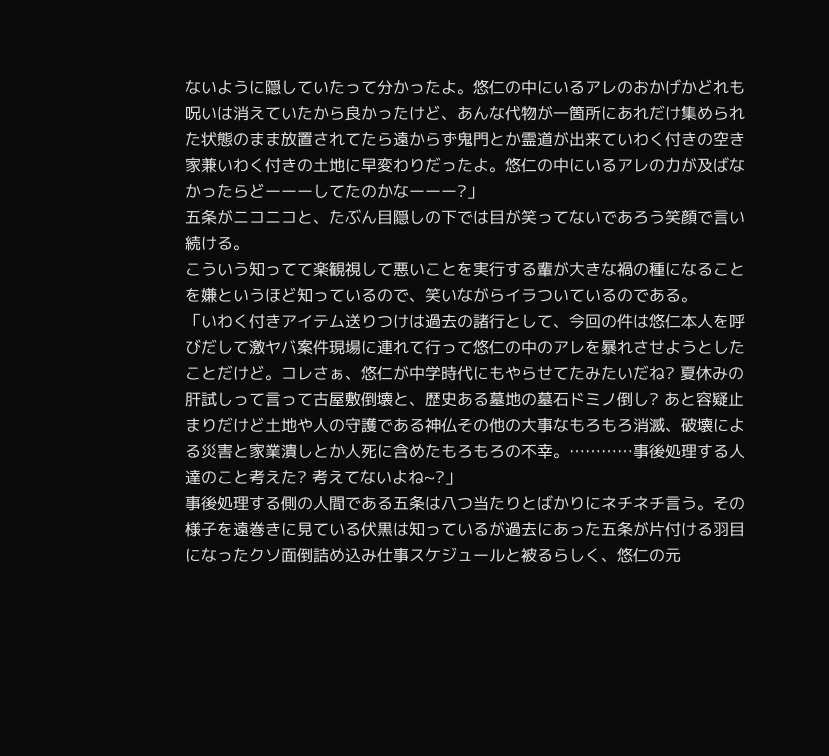ないように隠していたって分かったよ。悠仁の中にいるアレのおかげかどれも呪いは消えていたから良かったけど、あんな代物が一箇所にあれだけ集められた状態のまま放置されてたら遠からず鬼門とか霊道が出来ていわく付きの空き家兼いわく付きの土地に早変わりだったよ。悠仁の中にいるアレの力が及ばなかったらどーーーしてたのかなーーー?」
五条がニコニコと、たぶん目隠しの下では目が笑ってないであろう笑顔で言い続ける。
こういう知ってて楽観視して悪いことを実行する輩が大きな禍の種になることを嫌というほど知っているので、笑いながらイラついているのである。
「いわく付きアイテム送りつけは過去の諸行として、今回の件は悠仁本人を呼びだして激ヤバ案件現場に連れて行って悠仁の中のアレを暴れさせようとしたことだけど。コレさぁ、悠仁が中学時代にもやらせてたみたいだね? 夏休みの肝試しって言って古屋敷倒壊と、歴史ある墓地の墓石ドミノ倒し? あと容疑止まりだけど土地や人の守護である神仏その他の大事なもろもろ消滅、破壊による災害と家業潰しとか人死に含めたもろもろの不幸。…………事後処理する人達のこと考えた? 考えてないよね~?」
事後処理する側の人間である五条は八つ当たりとばかりにネチネチ言う。その様子を遠巻きに見ている伏黒は知っているが過去にあった五条が片付ける羽目になったクソ面倒詰め込み仕事スケジュールと被るらしく、悠仁の元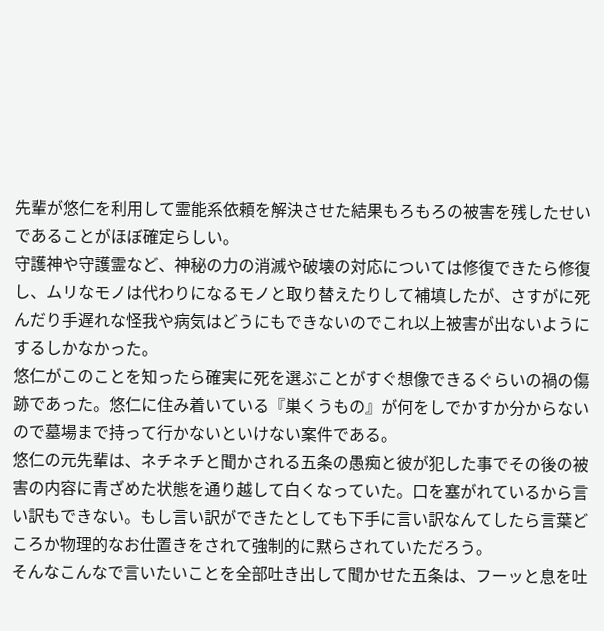先輩が悠仁を利用して霊能系依頼を解決させた結果もろもろの被害を残したせいであることがほぼ確定らしい。
守護神や守護霊など、神秘の力の消滅や破壊の対応については修復できたら修復し、ムリなモノは代わりになるモノと取り替えたりして補填したが、さすがに死んだり手遅れな怪我や病気はどうにもできないのでこれ以上被害が出ないようにするしかなかった。
悠仁がこのことを知ったら確実に死を選ぶことがすぐ想像できるぐらいの禍の傷跡であった。悠仁に住み着いている『巣くうもの』が何をしでかすか分からないので墓場まで持って行かないといけない案件である。
悠仁の元先輩は、ネチネチと聞かされる五条の愚痴と彼が犯した事でその後の被害の内容に青ざめた状態を通り越して白くなっていた。口を塞がれているから言い訳もできない。もし言い訳ができたとしても下手に言い訳なんてしたら言葉どころか物理的なお仕置きをされて強制的に黙らされていただろう。
そんなこんなで言いたいことを全部吐き出して聞かせた五条は、フーッと息を吐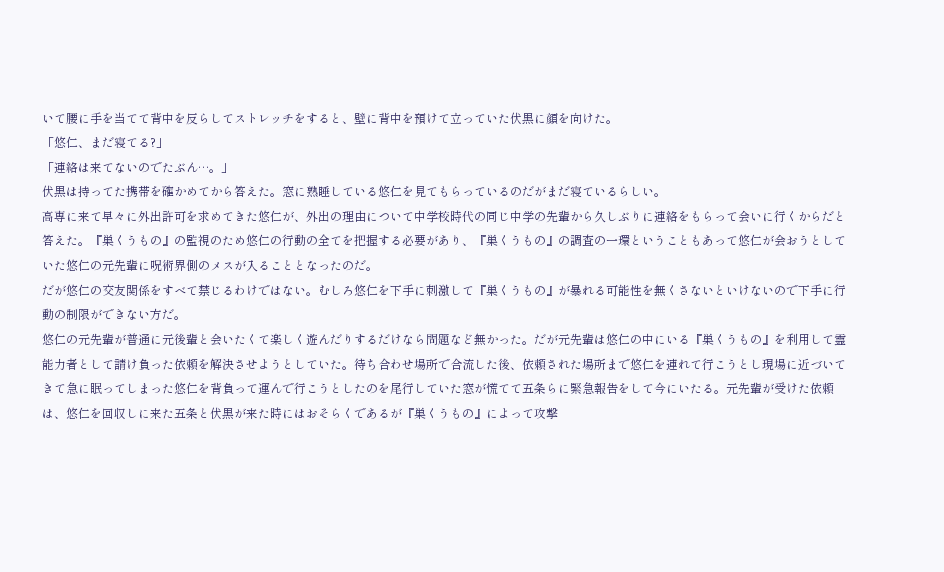いて腰に手を当てて背中を反らしてストレッチをすると、壁に背中を預けて立っていた伏黒に顔を向けた。
「悠仁、まだ寝てる?」
「連絡は来てないのでたぶん…。」
伏黒は持ってた携帯を確かめてから答えた。窓に熟睡している悠仁を見てもらっているのだがまだ寝ているらしい。
高専に来て早々に外出許可を求めてきた悠仁が、外出の理由について中学校時代の同じ中学の先輩から久しぶりに連絡をもらって会いに行くからだと答えた。『巣くうもの』の監視のため悠仁の行動の全てを把握する必要があり、『巣くうもの』の調査の一環ということもあって悠仁が会おうとしていた悠仁の元先輩に呪術界側のメスが入ることとなったのだ。
だが悠仁の交友関係をすべて禁じるわけではない。むしろ悠仁を下手に刺激して『巣くうもの』が暴れる可能性を無くさないといけないので下手に行動の制限ができない方だ。
悠仁の元先輩が普通に元後輩と会いたくて楽しく遊んだりするだけなら問題など無かった。だが元先輩は悠仁の中にいる『巣くうもの』を利用して霊能力者として請け負った依頼を解決させようとしていた。待ち合わせ場所で合流した後、依頼された場所まで悠仁を連れて行こうとし現場に近づいてきて急に眠ってしまった悠仁を背負って運んで行こうとしたのを尾行していた窓が慌てて五条らに緊急報告をして今にいたる。元先輩が受けた依頼は、悠仁を回収しに来た五条と伏黒が来た時にはおそらくであるが『巣くうもの』によって攻撃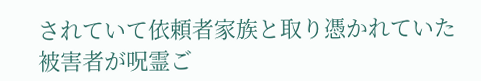されていて依頼者家族と取り憑かれていた被害者が呪霊ご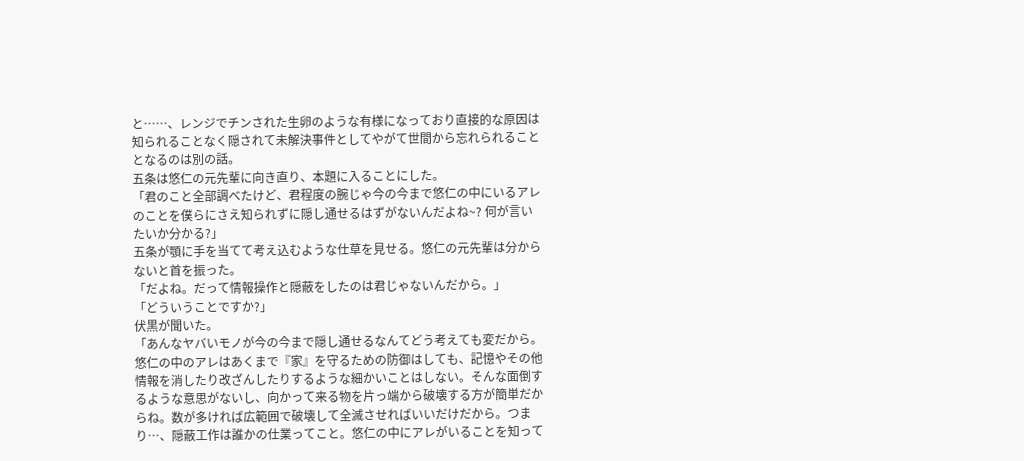と……、レンジでチンされた生卵のような有様になっており直接的な原因は知られることなく隠されて未解決事件としてやがて世間から忘れられることとなるのは別の話。
五条は悠仁の元先輩に向き直り、本題に入ることにした。
「君のこと全部調べたけど、君程度の腕じゃ今の今まで悠仁の中にいるアレのことを僕らにさえ知られずに隠し通せるはずがないんだよね~? 何が言いたいか分かる?」
五条が顎に手を当てて考え込むような仕草を見せる。悠仁の元先輩は分からないと首を振った。
「だよね。だって情報操作と隠蔽をしたのは君じゃないんだから。」
「どういうことですか?」
伏黒が聞いた。
「あんなヤバいモノが今の今まで隠し通せるなんてどう考えても変だから。悠仁の中のアレはあくまで『家』を守るための防御はしても、記憶やその他情報を消したり改ざんしたりするような細かいことはしない。そんな面倒するような意思がないし、向かって来る物を片っ端から破壊する方が簡単だからね。数が多ければ広範囲で破壊して全滅させればいいだけだから。つまり…、隠蔽工作は誰かの仕業ってこと。悠仁の中にアレがいることを知って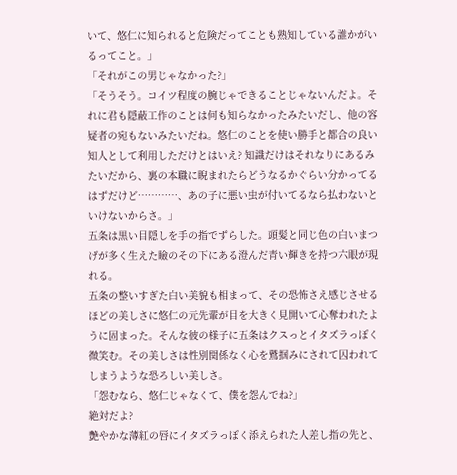いて、悠仁に知られると危険だってことも熟知している誰かがいるってこと。」
「それがこの男じゃなかった?」
「そうそう。コイツ程度の腕じゃできることじゃないんだよ。それに君も隠蔽工作のことは何も知らなかったみたいだし、他の容疑者の宛もないみたいだね。悠仁のことを使い勝手と都合の良い知人として利用しただけとはいえ? 知識だけはそれなりにあるみたいだから、裏の本職に睨まれたらどうなるかぐらい分かってるはずだけど…………、あの子に悪い虫が付いてるなら払わないといけないからさ。」
五条は黒い目隠しを手の指でずらした。頭髪と同じ色の白いまつげが多く生えた瞼のその下にある澄んだ青い輝きを持つ六眼が現れる。
五条の整いすぎた白い美貌も相まって、その恐怖さえ感じさせるほどの美しさに悠仁の元先輩が目を大きく見開いて心奪われたように固まった。そんな彼の様子に五条はクスっとイタズラっぽく微笑む。その美しさは性別関係なく心を鷲掴みにされて囚われてしまうような恐ろしい美しさ。
「怨むなら、悠仁じゃなくて、僕を怨んでね?」
絶対だよ?
艶やかな薄紅の唇にイタズラっぽく添えられた人差し指の先と、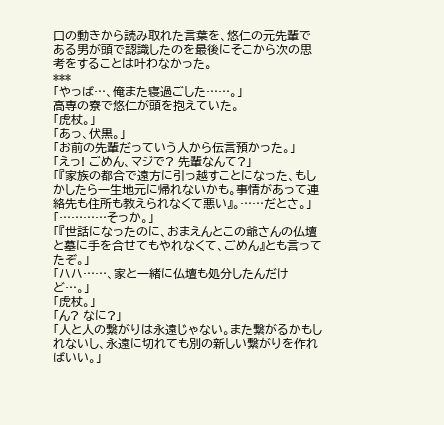口の動きから読み取れた言葉を、悠仁の元先輩である男が頭で認識したのを最後にそこから次の思考をすることは叶わなかった。
***
「やっば…、俺また寝過ごした……。」
高専の寮で悠仁が頭を抱えていた。
「虎杖。」
「あっ、伏黒。」
「お前の先輩だっていう人から伝言預かった。」
「えっ! ごめん、マジで? 先輩なんて?」
「『家族の都合で遠方に引っ越すことになった、もしかしたら一生地元に帰れないかも。事情があって連絡先も住所も教えられなくて悪い』。……だとさ。」
「…………そっか。」
「『世話になったのに、おまえんとこの爺さんの仏壇と墓に手を合せてもやれなくて、ごめん』とも言ってたぞ。」
「ハハ……、家と一緒に仏壇も処分したんだけど…。」
「虎杖。」
「ん? なに?」
「人と人の繋がりは永遠じゃない。また繋がるかもしれないし、永遠に切れても別の新しい繋がりを作ればいい。」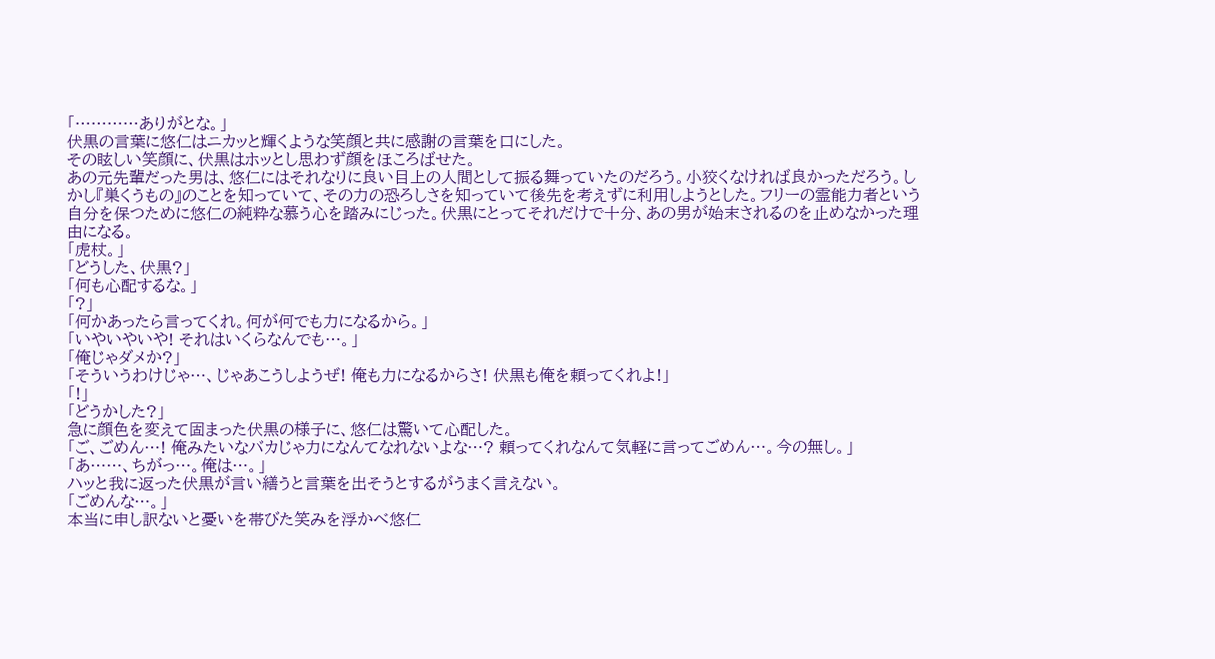「…………ありがとな。」
伏黒の言葉に悠仁はニカッと輝くような笑顔と共に感謝の言葉を口にした。
その眩しい笑顔に、伏黒はホッとし思わず顔をほころばせた。
あの元先輩だった男は、悠仁にはそれなりに良い目上の人間として振る舞っていたのだろう。小狡くなければ良かっただろう。しかし『巣くうもの』のことを知っていて、その力の恐ろしさを知っていて後先を考えずに利用しようとした。フリーの霊能力者という自分を保つために悠仁の純粋な慕う心を踏みにじった。伏黒にとってそれだけで十分、あの男が始末されるのを止めなかった理由になる。
「虎杖。」
「どうした、伏黒?」
「何も心配するな。」
「?」
「何かあったら言ってくれ。何が何でも力になるから。」
「いやいやいや! それはいくらなんでも…。」
「俺じゃダメか?」
「そういうわけじゃ…、じゃあこうしようぜ! 俺も力になるからさ! 伏黒も俺を頼ってくれよ!」
「!」
「どうかした?」
急に顔色を変えて固まった伏黒の様子に、悠仁は驚いて心配した。
「ご、ごめん…! 俺みたいなバカじゃ力になんてなれないよな…? 頼ってくれなんて気軽に言ってごめん…。今の無し。」
「あ……、ちがっ…。俺は…。」
ハッと我に返った伏黒が言い繕うと言葉を出そうとするがうまく言えない。
「ごめんな…。」
本当に申し訳ないと憂いを帯びた笑みを浮かべ悠仁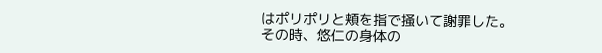はポリポリと頬を指で掻いて謝罪した。
その時、悠仁の身体の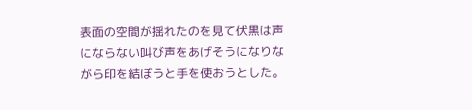表面の空間が揺れたのを見て伏黒は声にならない叫び声をあげそうになりながら印を結ぼうと手を使おうとした。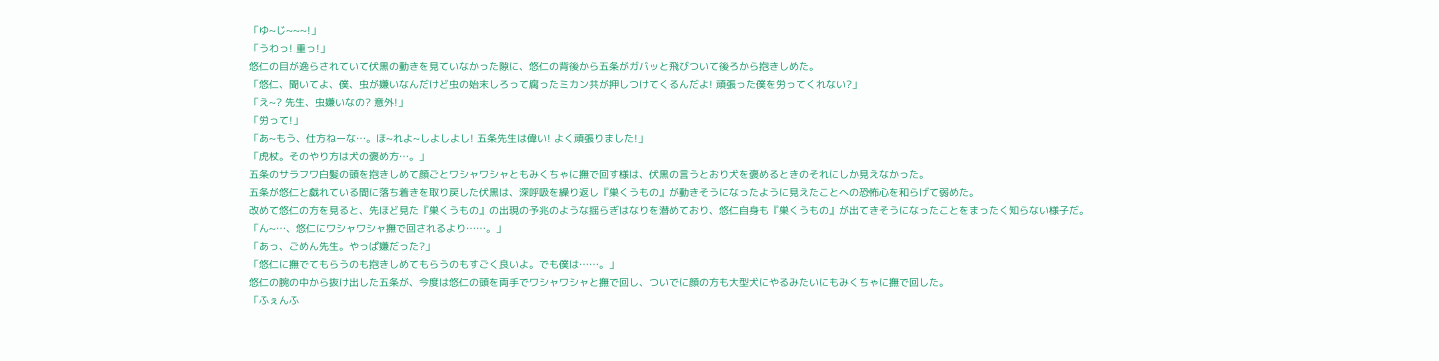「ゆ~じ~~~!」
「うわっ! 重っ!」
悠仁の目が逸らされていて伏黒の動きを見ていなかった隙に、悠仁の背後から五条がガバッと飛びついて後ろから抱きしめた。
「悠仁、聞いてよ、僕、虫が嫌いなんだけど虫の始末しろって腐ったミカン共が押しつけてくるんだよ! 頑張った僕を労ってくれない?」
「え~? 先生、虫嫌いなの? 意外!」
「労って!」
「あ~もう、仕方ねーな…。ほ~れよ~しよしよし! 五条先生は偉い! よく頑張りました!」
「虎杖。そのやり方は犬の褒め方…。」
五条のサラフワ白髪の頭を抱きしめて顔ごとワシャワシャともみくちゃに撫で回す様は、伏黒の言うとおり犬を褒めるときのそれにしか見えなかった。
五条が悠仁と戯れている間に落ち着きを取り戻した伏黒は、深呼吸を繰り返し『巣くうもの』が動きそうになったように見えたことへの恐怖心を和らげて弱めた。
改めて悠仁の方を見ると、先ほど見た『巣くうもの』の出現の予兆のような揺らぎはなりを潜めており、悠仁自身も『巣くうもの』が出てきそうになったことをまったく知らない様子だ。
「ん~…、悠仁にワシャワシャ撫で回されるより……。」
「あっ、ごめん先生。やっぱ嫌だった?」
「悠仁に撫でてもらうのも抱きしめてもらうのもすごく良いよ。でも僕は……。」
悠仁の腕の中から抜け出した五条が、今度は悠仁の頭を両手でワシャワシャと撫で回し、ついでに顔の方も大型犬にやるみたいにもみくちゃに撫で回した。
「ふぇんふ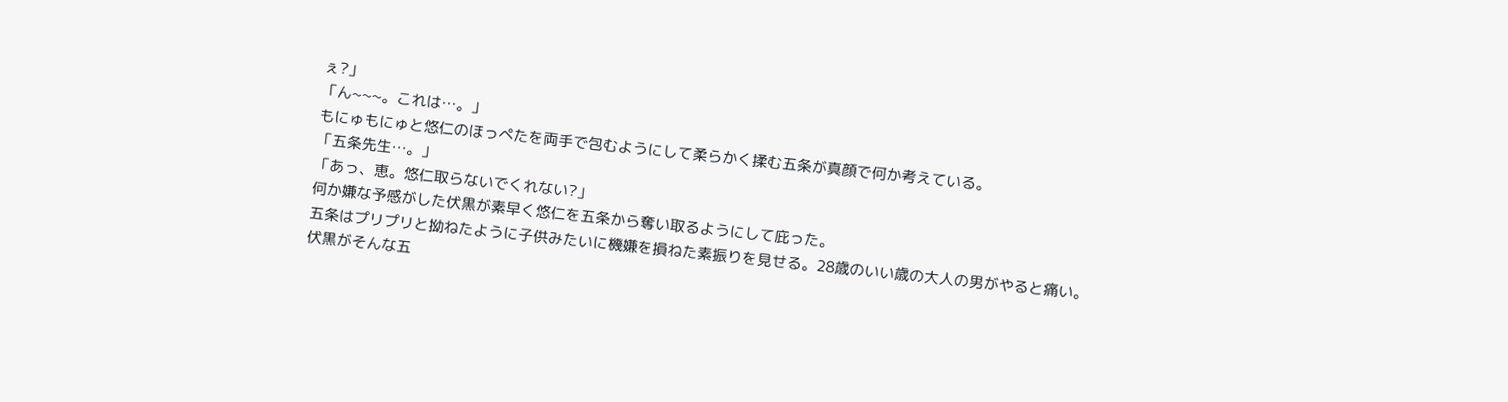ぇ?」
「ん~~~。これは…。」
もにゅもにゅと悠仁のほっぺたを両手で包むようにして柔らかく揉む五条が真顔で何か考えている。
「五条先生…。」
「あっ、恵。悠仁取らないでくれない?」
何か嫌な予感がした伏黒が素早く悠仁を五条から奪い取るようにして庇った。
五条はプリプリと拗ねたように子供みたいに機嫌を損ねた素振りを見せる。28歳のいい歳の大人の男がやると痛い。
伏黒がそんな五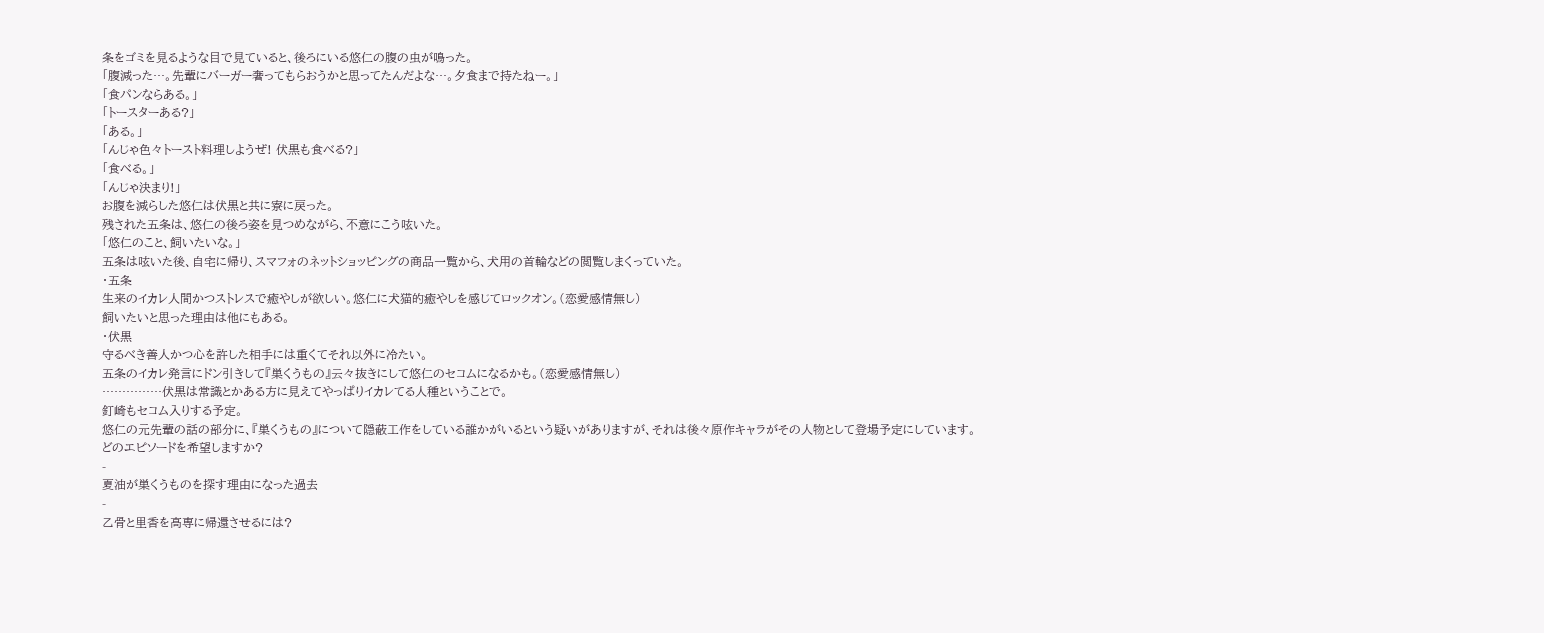条をゴミを見るような目で見ていると、後ろにいる悠仁の腹の虫が鳴った。
「腹減った…。先輩にバーガー奢ってもらおうかと思ってたんだよな…。夕食まで持たねー。」
「食パンならある。」
「トースターある?」
「ある。」
「んじゃ色々トースト料理しようぜ! 伏黒も食べる?」
「食べる。」
「んじゃ決まり!」
お腹を減らした悠仁は伏黒と共に寮に戻った。
残された五条は、悠仁の後ろ姿を見つめながら、不意にこう呟いた。
「悠仁のこと、飼いたいな。」
五条は呟いた後、自宅に帰り、スマフォのネットショッピングの商品一覧から、犬用の首輪などの閲覧しまくっていた。
・五条
生来のイカレ人間かつストレスで癒やしが欲しい。悠仁に犬猫的癒やしを感じてロックオン。(恋愛感情無し)
飼いたいと思った理由は他にもある。
・伏黒
守るべき善人かつ心を許した相手には重くてそれ以外に冷たい。
五条のイカレ発言にドン引きして『巣くうもの』云々抜きにして悠仁のセコムになるかも。(恋愛感情無し)
……………伏黒は常識とかある方に見えてやっぱりイカレてる人種ということで。
釘崎もセコム入りする予定。
悠仁の元先輩の話の部分に、『巣くうもの』について隠蔽工作をしている誰かがいるという疑いがありますが、それは後々原作キャラがその人物として登場予定にしています。
どのエピソードを希望しますか?
-
夏油が巣くうものを探す理由になった過去
-
乙骨と里香を高専に帰還させるには?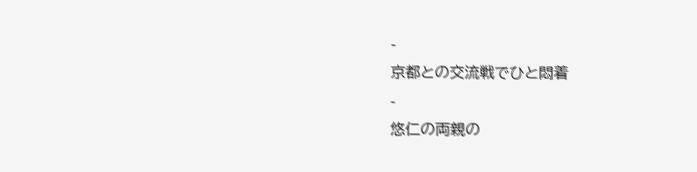-
京都との交流戦でひと悶着
-
悠仁の両親の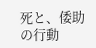死と、倭助の行動